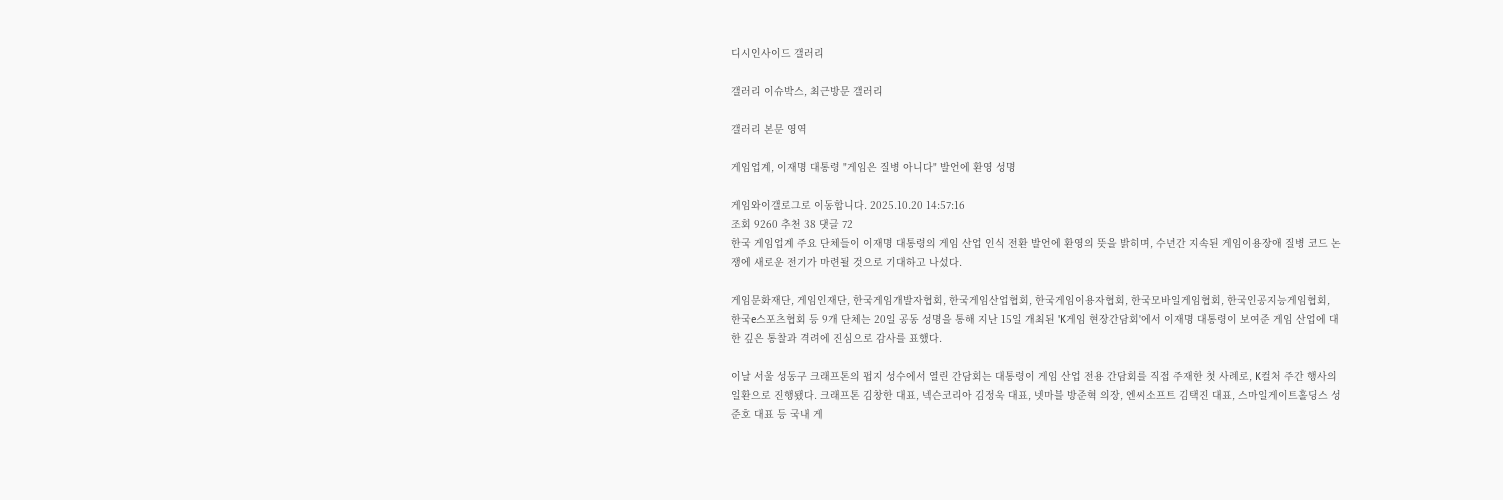디시인사이드 갤러리

갤러리 이슈박스, 최근방문 갤러리

갤러리 본문 영역

게임업계, 이재명 대통령 "게임은 질병 아니다" 발언에 환영 성명

게임와이갤로그로 이동합니다. 2025.10.20 14:57:16
조회 9260 추천 38 댓글 72
한국 게임업계 주요 단체들이 이재명 대통령의 게임 산업 인식 전환 발언에 환영의 뜻을 밝히며, 수년간 지속된 게임이용장애 질병 코드 논쟁에 새로운 전기가 마련될 것으로 기대하고 나섰다.

게임문화재단, 게임인재단, 한국게임개발자협회, 한국게임산업협회, 한국게임이용자협회, 한국모바일게임협회, 한국인공지능게임협회, 한국e스포츠협회 등 9개 단체는 20일 공동 성명을 통해 지난 15일 개최된 'K게임 현장간담회'에서 이재명 대통령이 보여준 게임 산업에 대한 깊은 통찰과 격려에 진심으로 감사를 표했다.

이날 서울 성동구 크래프톤의 펍지 성수에서 열린 간담회는 대통령이 게임 산업 전용 간담회를 직접 주재한 첫 사례로, K컬처 주간 행사의 일환으로 진행됐다. 크래프톤 김창한 대표, 넥슨코리아 김정욱 대표, 넷마블 방준혁 의장, 엔씨소프트 김택진 대표, 스마일게이트홀딩스 성준호 대표 등 국내 게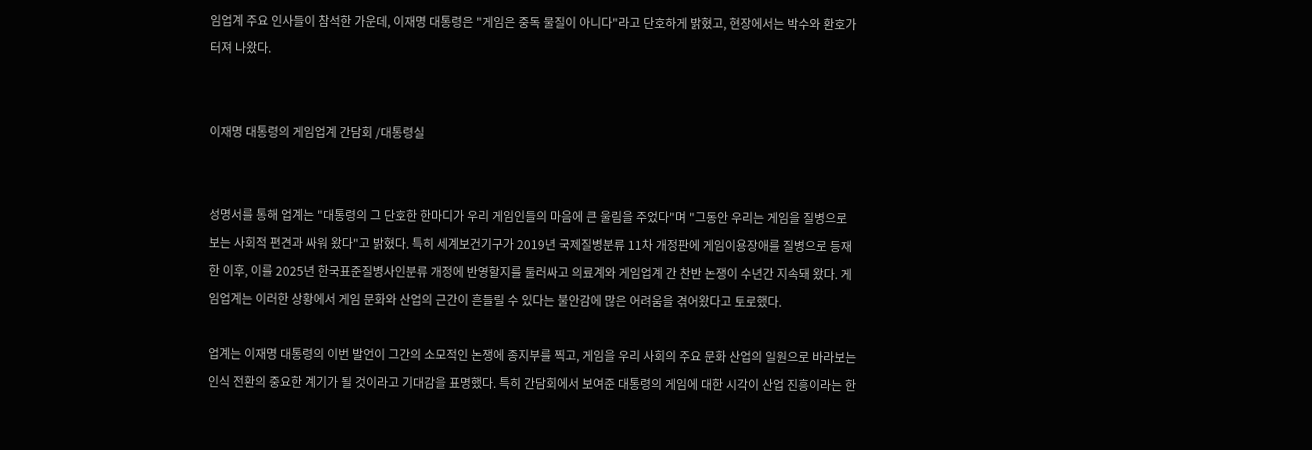임업계 주요 인사들이 참석한 가운데, 이재명 대통령은 "게임은 중독 물질이 아니다"라고 단호하게 밝혔고, 현장에서는 박수와 환호가 터져 나왔다.


이재명 대통령의 게임업계 간담회 /대통령실


성명서를 통해 업계는 "대통령의 그 단호한 한마디가 우리 게임인들의 마음에 큰 울림을 주었다"며 "그동안 우리는 게임을 질병으로 보는 사회적 편견과 싸워 왔다"고 밝혔다. 특히 세계보건기구가 2019년 국제질병분류 11차 개정판에 게임이용장애를 질병으로 등재한 이후, 이를 2025년 한국표준질병사인분류 개정에 반영할지를 둘러싸고 의료계와 게임업계 간 찬반 논쟁이 수년간 지속돼 왔다. 게임업계는 이러한 상황에서 게임 문화와 산업의 근간이 흔들릴 수 있다는 불안감에 많은 어려움을 겪어왔다고 토로했다.

업계는 이재명 대통령의 이번 발언이 그간의 소모적인 논쟁에 종지부를 찍고, 게임을 우리 사회의 주요 문화 산업의 일원으로 바라보는 인식 전환의 중요한 계기가 될 것이라고 기대감을 표명했다. 특히 간담회에서 보여준 대통령의 게임에 대한 시각이 산업 진흥이라는 한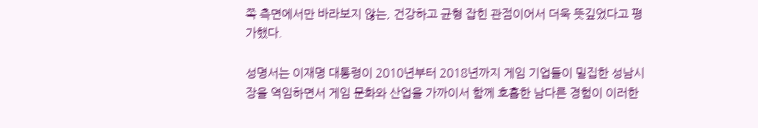쪽 측면에서만 바라보지 않는, 건강하고 균형 잡힌 관점이어서 더욱 뜻깊었다고 평가했다.

성명서는 이재명 대통령이 2010년부터 2018년까지 게임 기업들이 밀집한 성남시장을 역임하면서 게임 문화와 산업을 가까이서 함께 호흡한 남다른 경험이 이러한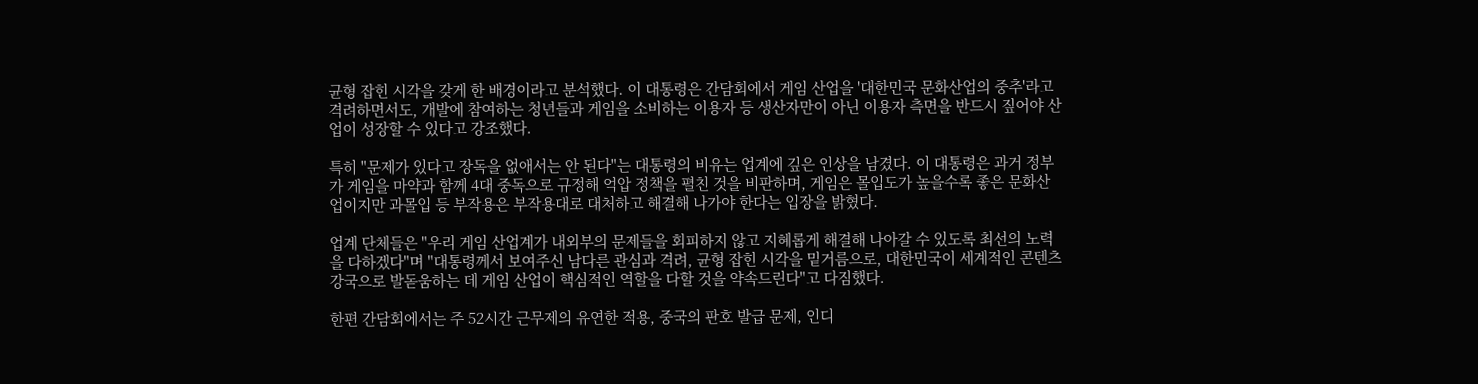균형 잡힌 시각을 갖게 한 배경이라고 분석했다. 이 대통령은 간담회에서 게임 산업을 '대한민국 문화산업의 중추'라고 격려하면서도, 개발에 참여하는 청년들과 게임을 소비하는 이용자 등 생산자만이 아닌 이용자 측면을 반드시 짚어야 산업이 성장할 수 있다고 강조했다.

특히 "문제가 있다고 장독을 없애서는 안 된다"는 대통령의 비유는 업계에 깊은 인상을 남겼다. 이 대통령은 과거 정부가 게임을 마약과 함께 4대 중독으로 규정해 억압 정책을 펼친 것을 비판하며, 게임은 몰입도가 높을수록 좋은 문화산업이지만 과몰입 등 부작용은 부작용대로 대처하고 해결해 나가야 한다는 입장을 밝혔다.

업계 단체들은 "우리 게임 산업계가 내외부의 문제들을 회피하지 않고 지혜롭게 해결해 나아갈 수 있도록 최선의 노력을 다하겠다"며 "대통령께서 보여주신 남다른 관심과 격려, 균형 잡힌 시각을 밑거름으로, 대한민국이 세계적인 콘텐츠 강국으로 발돋움하는 데 게임 산업이 핵심적인 역할을 다할 것을 약속드린다"고 다짐했다.

한편 간담회에서는 주 52시간 근무제의 유연한 적용, 중국의 판호 발급 문제, 인디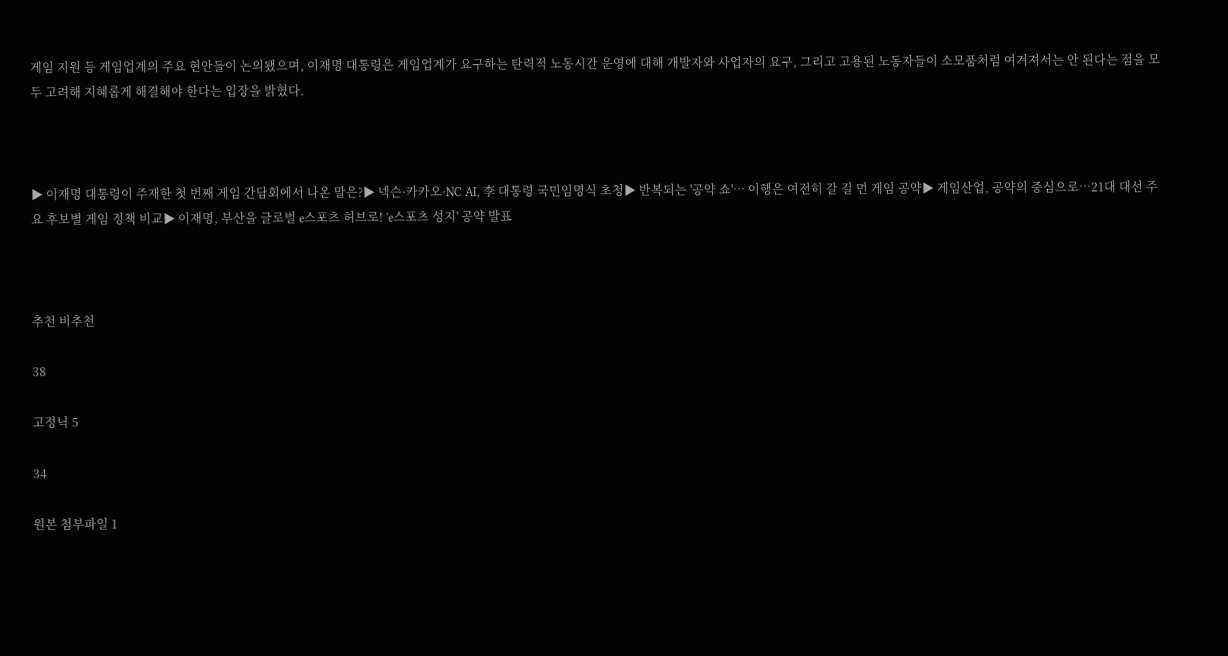게임 지원 등 게임업계의 주요 현안들이 논의됐으며, 이재명 대통령은 게임업계가 요구하는 탄력적 노동시간 운영에 대해 개발자와 사업자의 요구, 그리고 고용된 노동자들이 소모품처럼 여겨져서는 안 된다는 점을 모두 고려해 지혜롭게 해결해야 한다는 입장을 밝혔다.



▶ 이재명 대통령이 주재한 첫 번째 게임 간담회에서 나온 말은?▶ 넥슨·카카오·NC AI, 李 대통령 국민임명식 초청▶ 반복되는 '공약 쇼'… 이행은 여전히 갈 길 먼 게임 공약▶ 게임산업, 공약의 중심으로…21대 대선 주요 후보별 게임 정책 비교▶ 이재명, 부산을 글로벌 e스포츠 허브로! 'e스포츠 성지' 공약 발표



추천 비추천

38

고정닉 5

34

원본 첨부파일 1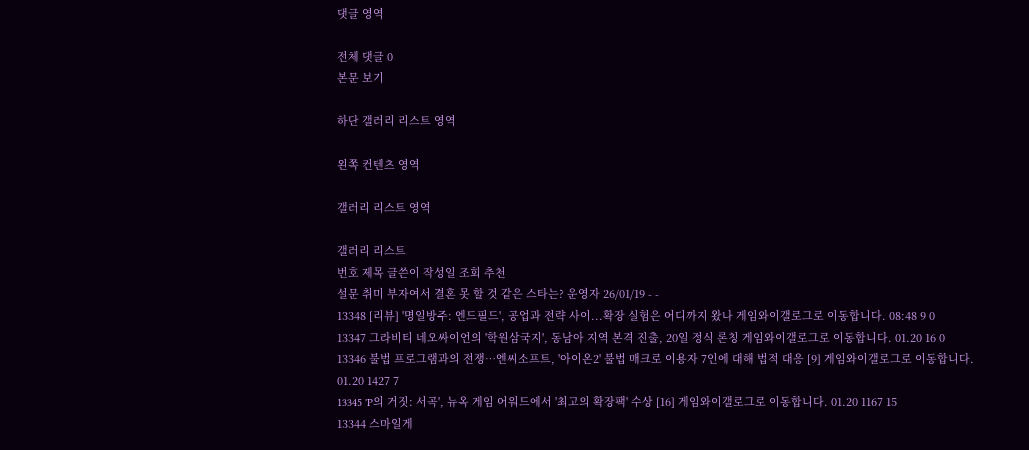댓글 영역

전체 댓글 0
본문 보기

하단 갤러리 리스트 영역

왼쪽 컨텐츠 영역

갤러리 리스트 영역

갤러리 리스트
번호 제목 글쓴이 작성일 조회 추천
설문 취미 부자여서 결혼 못 할 것 같은 스타는? 운영자 26/01/19 - -
13348 [리뷰] '명일방주: 엔드필드', 공업과 전략 사이...확장 실험은 어디까지 왔나 게임와이갤로그로 이동합니다. 08:48 9 0
13347 그라비티 네오싸이언의 '학원삼국지', 동남아 지역 본격 진출, 20일 정식 론칭 게임와이갤로그로 이동합니다. 01.20 16 0
13346 불법 프로그램과의 전쟁…엔씨소프트, '아이온2' 불법 매크로 이용자 7인에 대해 법적 대응 [9] 게임와이갤로그로 이동합니다. 01.20 1427 7
13345 'P의 거짓: 서곡', 뉴옥 게임 어워드에서 '최고의 확장팩' 수상 [16] 게임와이갤로그로 이동합니다. 01.20 1167 15
13344 스마일게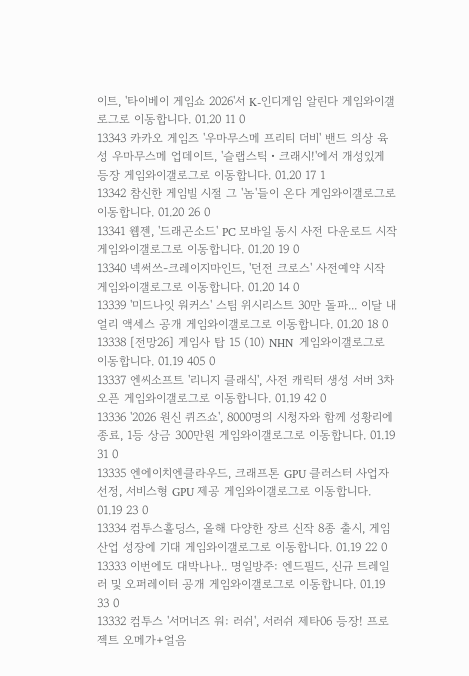이트, '타이베이 게임쇼 2026'서 K-인디게임 알린다 게임와이갤로그로 이동합니다. 01.20 11 0
13343 카카오 게임즈 '우마무스메 프리티 더비' 밴드 의상 육성 우마무스메 업데이트, '슬랩스틱・크래시!'에서 개성있게 등장 게임와이갤로그로 이동합니다. 01.20 17 1
13342 참신한 게임빌 시절 그 '놈'들이 온다 게임와이갤로그로 이동합니다. 01.20 26 0
13341 웹젠, '드래곤소드' PC 모바일 동시 사전 다운로드 시작 게임와이갤로그로 이동합니다. 01.20 19 0
13340 넥써쓰-크레이지마인드, '던전 크로스' 사전예약 시작 게임와이갤로그로 이동합니다. 01.20 14 0
13339 '미드나잇 워커스' 스팀 위시리스트 30만 돌파... 이달 내 얼리 액세스 공개 게임와이갤로그로 이동합니다. 01.20 18 0
13338 [전망26] 게임사 탑 15 (10) NHN  게임와이갤로그로 이동합니다. 01.19 405 0
13337 엔씨소프트 '리니지 클래식', 사전 캐릭터 생성 서버 3차 오픈 게임와이갤로그로 이동합니다. 01.19 42 0
13336 '2026 원신 퀴즈쇼', 8000명의 시청자와 함께 성황리에 종료, 1등 상금 300만원 게임와이갤로그로 이동합니다. 01.19 31 0
13335 엔에이치엔클라우드, 크래프톤 GPU 클러스터 사업자 선정, 서비스형 GPU 제공 게임와이갤로그로 이동합니다. 01.19 23 0
13334 컴투스홀딩스, 올해 다양한 장르 신작 8종 출시, 게임 산업 성장에 기대 게임와이갤로그로 이동합니다. 01.19 22 0
13333 이번에도 대박나나.. 명일방주: 엔드필드, 신규 트레일러 및 오퍼레이터 공개 게임와이갤로그로 이동합니다. 01.19 33 0
13332 컴투스 '서머너즈 워: 러쉬', 서러쉬 제타06 등장! 프로젝트 오메가+얼음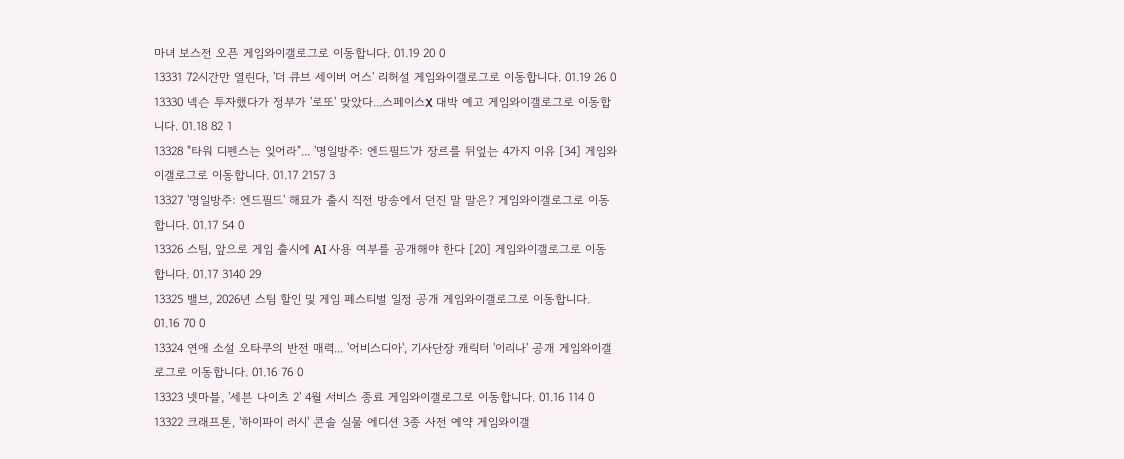마녀 보스전 오픈 게임와이갤로그로 이동합니다. 01.19 20 0
13331 72시간만 열린다, '더 큐브 세이버 어스' 리허설 게임와이갤로그로 이동합니다. 01.19 26 0
13330 넥슨 투자했다가 정부가 '로또' 맞았다...스페이스X 대박 예고 게임와이갤로그로 이동합니다. 01.18 82 1
13328 "타워 디펜스는 잊어라"... '명일방주: 엔드필드'가 장르를 뒤엎는 4가지 이유 [34] 게임와이갤로그로 이동합니다. 01.17 2157 3
13327 '명일방주: 엔드필드' 해묘가 출시 직전 방송에서 던진 말 말은? 게임와이갤로그로 이동합니다. 01.17 54 0
13326 스팀, 앞으로 게임 출시에 AI 사용 여부를 공개해야 한다 [20] 게임와이갤로그로 이동합니다. 01.17 3140 29
13325 밸브, 2026년 스팀 할인 및 게임 페스티벌 일정 공개 게임와이갤로그로 이동합니다. 01.16 70 0
13324 연애 소설 오타쿠의 반전 매력... '어비스디아', 기사단장 캐릭터 '이리나' 공개 게임와이갤로그로 이동합니다. 01.16 76 0
13323 넷마블, '세븐 나이츠 2' 4월 서비스 종료 게임와이갤로그로 이동합니다. 01.16 114 0
13322 크래프톤, '하이파이 러시' 콘솔 실물 에디션 3종 사전 예약 게임와이갤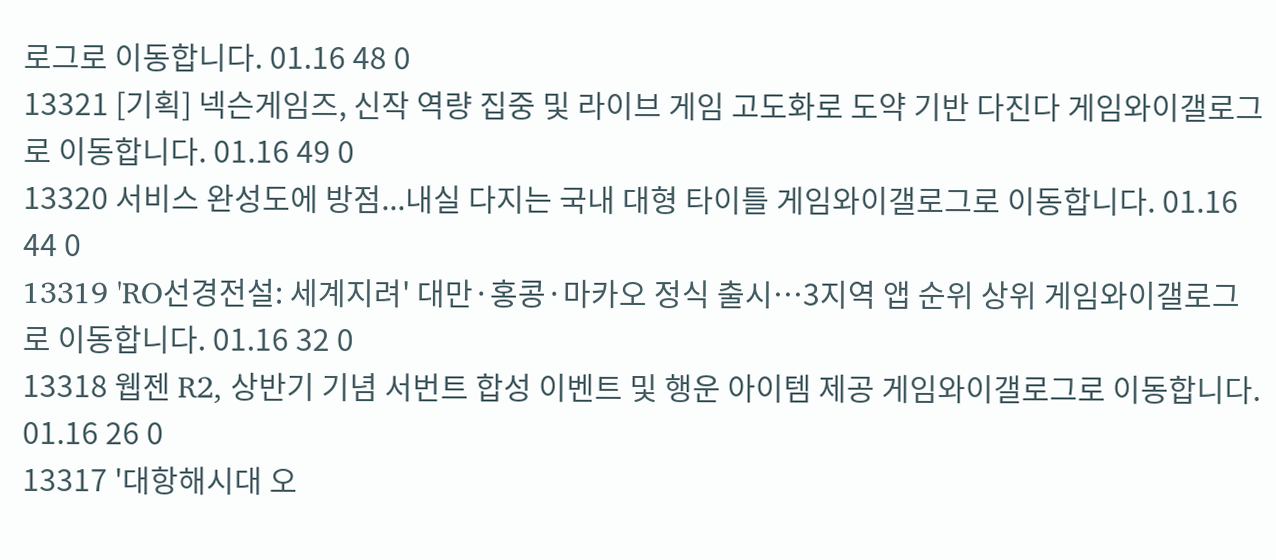로그로 이동합니다. 01.16 48 0
13321 [기획] 넥슨게임즈, 신작 역량 집중 및 라이브 게임 고도화로 도약 기반 다진다 게임와이갤로그로 이동합니다. 01.16 49 0
13320 서비스 완성도에 방점...내실 다지는 국내 대형 타이틀 게임와이갤로그로 이동합니다. 01.16 44 0
13319 'RO선경전설: 세계지려' 대만·홍콩·마카오 정식 출시…3지역 앱 순위 상위 게임와이갤로그로 이동합니다. 01.16 32 0
13318 웹젠 R2, 상반기 기념 서번트 합성 이벤트 및 행운 아이템 제공 게임와이갤로그로 이동합니다. 01.16 26 0
13317 '대항해시대 오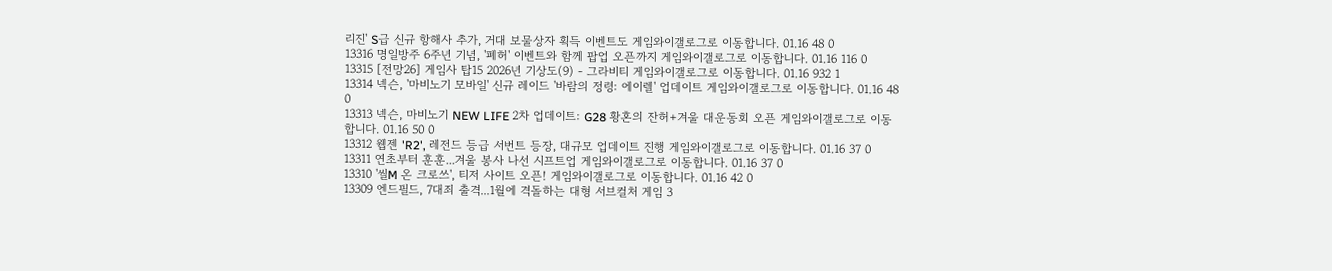리진' S급 신규 항해사 추가, 거대 보물상자 획득 이벤트도 게임와이갤로그로 이동합니다. 01.16 48 0
13316 명일방주 6주년 기념, '폐허' 이벤트와 함께 팝업 오픈까지 게임와이갤로그로 이동합니다. 01.16 116 0
13315 [전망26] 게임사 탑15 2026년 기상도(9) - 그라비티 게임와이갤로그로 이동합니다. 01.16 932 1
13314 넥슨, '마비노기 모바일' 신규 레이드 '바람의 정령: 에이렐' 업데이트 게임와이갤로그로 이동합니다. 01.16 48 0
13313 넥슨, 마비노기 NEW LIFE 2차 업데이트: G28 황혼의 잔허+겨울 대운동회 오픈 게임와이갤로그로 이동합니다. 01.16 50 0
13312 웹젠 'R2', 레전드 등급 서번트 등장, 대규모 업데이트 진행 게임와이갤로그로 이동합니다. 01.16 37 0
13311 연초부터 훈훈...겨울 봉사 나선 시프트업 게임와이갤로그로 이동합니다. 01.16 37 0
13310 '씰M 온 크로쓰', 티저 사이트 오픈! 게임와이갤로그로 이동합니다. 01.16 42 0
13309 엔드필드, 7대죄 출격...1월에 격돌하는 대형 서브컬처 게임 3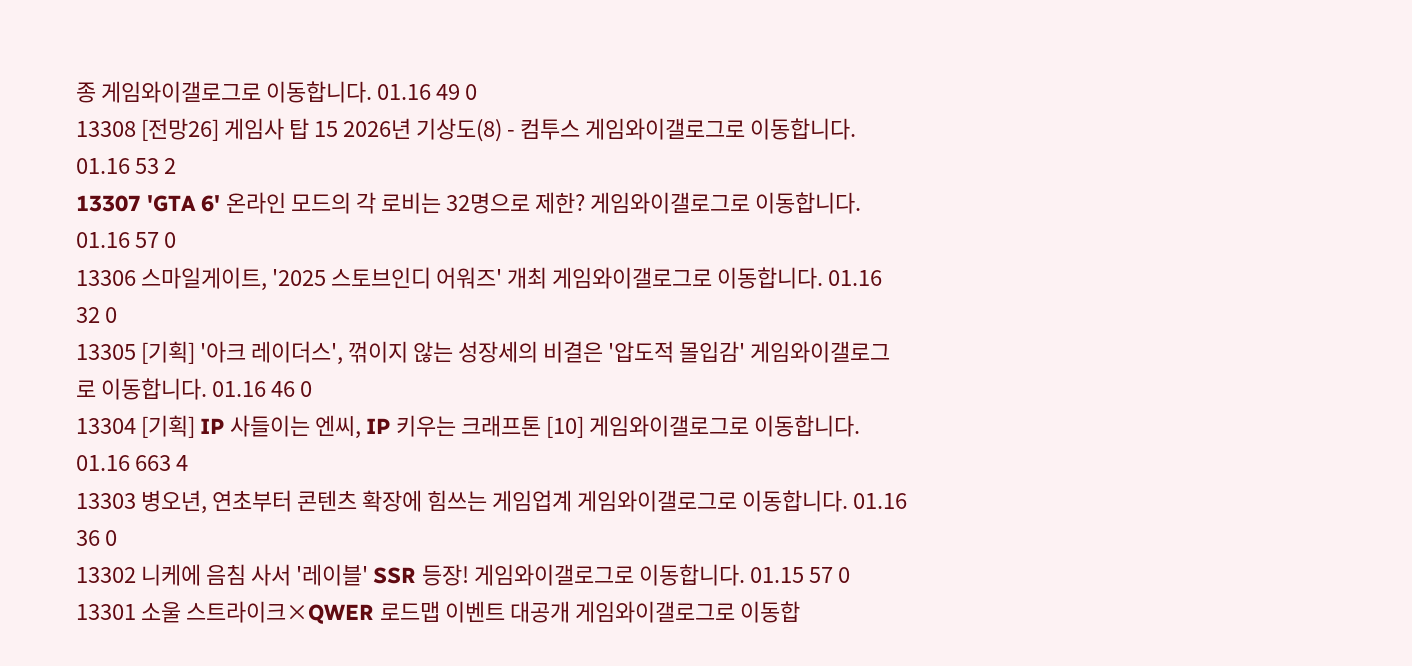종 게임와이갤로그로 이동합니다. 01.16 49 0
13308 [전망26] 게임사 탑 15 2026년 기상도(8) - 컴투스 게임와이갤로그로 이동합니다. 01.16 53 2
13307 'GTA 6' 온라인 모드의 각 로비는 32명으로 제한? 게임와이갤로그로 이동합니다. 01.16 57 0
13306 스마일게이트, '2025 스토브인디 어워즈' 개최 게임와이갤로그로 이동합니다. 01.16 32 0
13305 [기획] '아크 레이더스', 꺾이지 않는 성장세의 비결은 '압도적 몰입감' 게임와이갤로그로 이동합니다. 01.16 46 0
13304 [기획] IP 사들이는 엔씨, IP 키우는 크래프톤 [10] 게임와이갤로그로 이동합니다. 01.16 663 4
13303 병오년, 연초부터 콘텐츠 확장에 힘쓰는 게임업계 게임와이갤로그로 이동합니다. 01.16 36 0
13302 니케에 음침 사서 '레이블' SSR 등장! 게임와이갤로그로 이동합니다. 01.15 57 0
13301 소울 스트라이크×QWER 로드맵 이벤트 대공개 게임와이갤로그로 이동합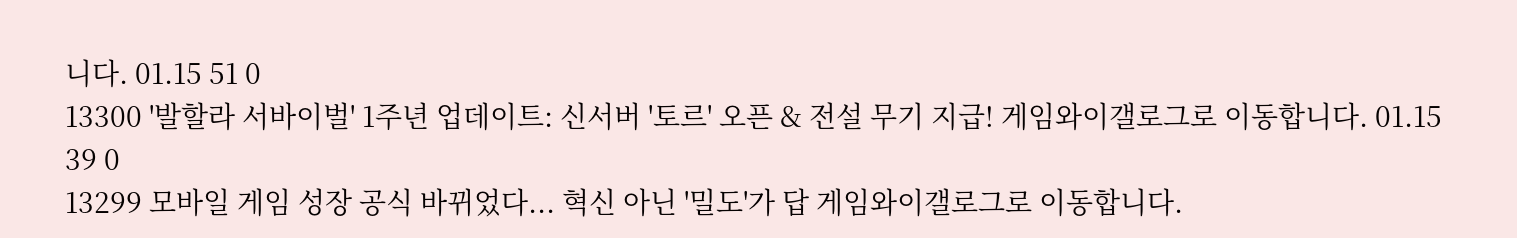니다. 01.15 51 0
13300 '발할라 서바이벌' 1주년 업데이트: 신서버 '토르' 오픈 & 전설 무기 지급! 게임와이갤로그로 이동합니다. 01.15 39 0
13299 모바일 게임 성장 공식 바뀌었다... 혁신 아닌 '밀도'가 답 게임와이갤로그로 이동합니다.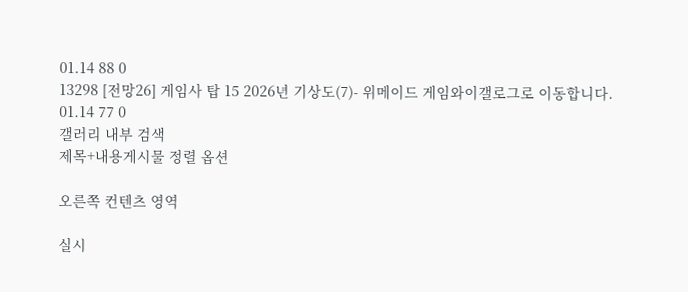01.14 88 0
13298 [전망26] 게임사 탑 15 2026년 기상도(7)- 위메이드 게임와이갤로그로 이동합니다. 01.14 77 0
갤러리 내부 검색
제목+내용게시물 정렬 옵션

오른쪽 컨텐츠 영역

실시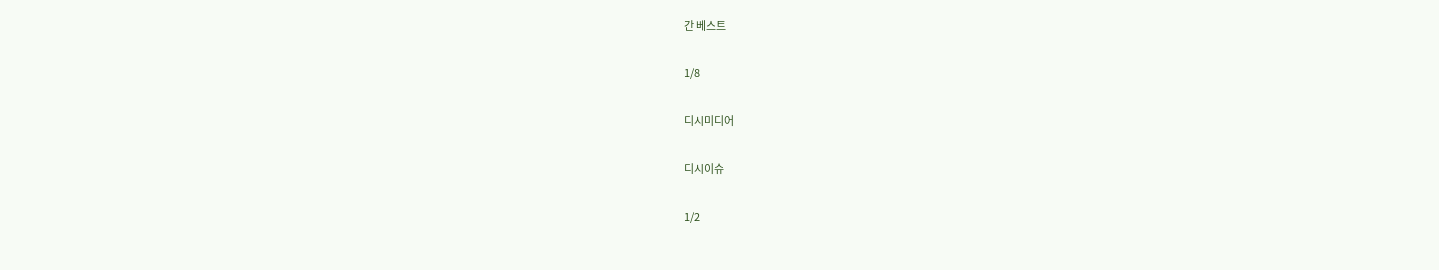간 베스트

1/8

디시미디어

디시이슈

1/2